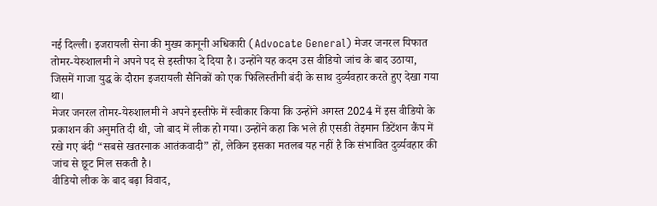नई दिल्ली। इजरायली सेना की मुख्य कानूनी अधिकारी (Advocate General) मेजर जनरल यिफात तोमर-येरुशालमी ने अपने पद से इस्तीफा दे दिया है। उन्होंने यह कदम उस वीडियो जांच के बाद उठाया, जिसमें गाजा युद्ध के दौरान इजरायली सैनिकों को एक फिलिस्तीनी बंदी के साथ दुर्व्यवहार करते हुए देखा गया था।
मेजर जनरल तोमर-येरुशालमी ने अपने इस्तीफे में स्वीकार किया कि उन्होंने अगस्त 2024 में इस वीडियो के प्रकाशन की अनुमति दी थी, जो बाद में लीक हो गया। उन्होंने कहा कि भले ही एसडी तेइमान डिटेंशन कैंप में रखे गए बंदी “सबसे खतरनाक आतंकवादी” हों, लेकिन इसका मतलब यह नहीं है कि संभावित दुर्व्यवहार की जांच से छूट मिल सकती है।
वीडियो लीक के बाद बढ़ा विवाद,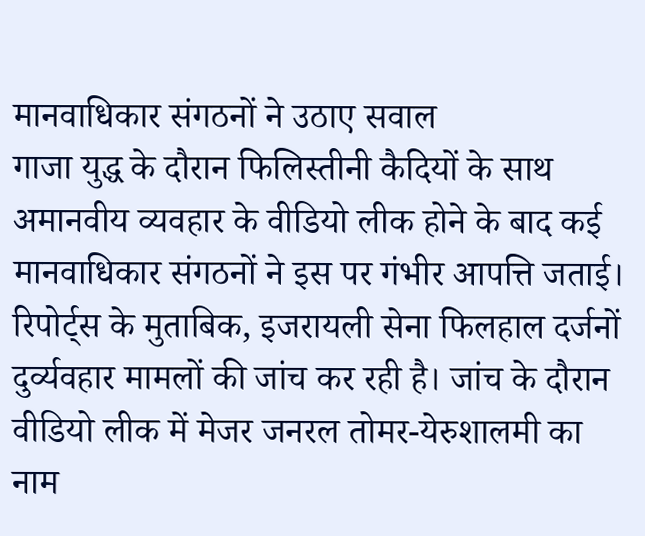मानवाधिकार संगठनों ने उठाए सवाल
गाजा युद्ध के दौरान फिलिस्तीनी कैदियों के साथ अमानवीय व्यवहार के वीडियो लीक होने के बाद कई मानवाधिकार संगठनों ने इस पर गंभीर आपत्ति जताई।
रिपोर्ट्स के मुताबिक, इजरायली सेना फिलहाल दर्जनों दुर्व्यवहार मामलों की जांच कर रही है। जांच के दौरान वीडियो लीक में मेजर जनरल तोमर-येरुशालमी का नाम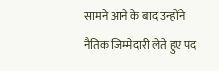सामने आने के बाद उन्होंने नैतिक जिम्मेदारी लेते हुए पद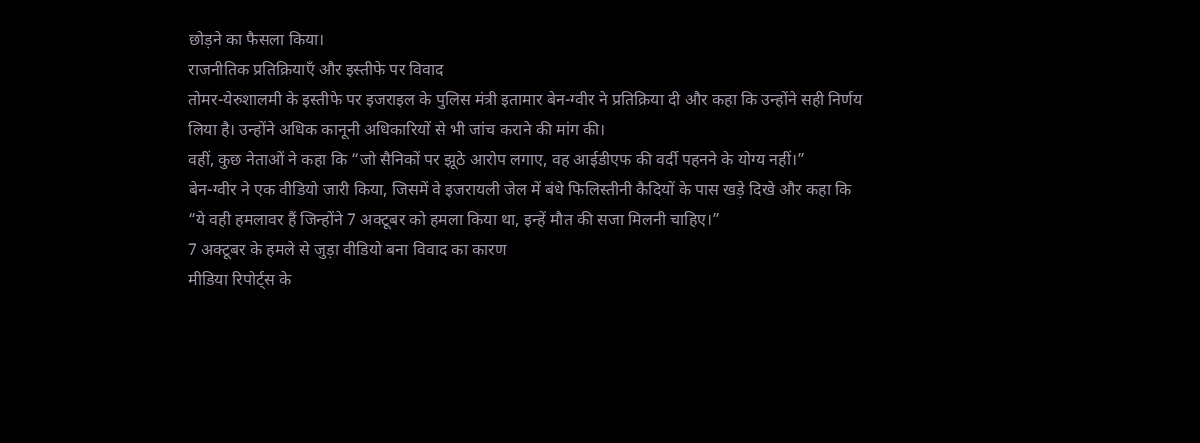छोड़ने का फैसला किया।
राजनीतिक प्रतिक्रियाएँ और इस्तीफे पर विवाद
तोमर-येरुशालमी के इस्तीफे पर इजराइल के पुलिस मंत्री इतामार बेन-ग्वीर ने प्रतिक्रिया दी और कहा कि उन्होंने सही निर्णय लिया है। उन्होंने अधिक कानूनी अधिकारियों से भी जांच कराने की मांग की।
वहीं, कुछ नेताओं ने कहा कि “जो सैनिकों पर झूठे आरोप लगाए, वह आईडीएफ की वर्दी पहनने के योग्य नहीं।”
बेन-ग्वीर ने एक वीडियो जारी किया, जिसमें वे इजरायली जेल में बंधे फिलिस्तीनी कैदियों के पास खड़े दिखे और कहा कि “ये वही हमलावर हैं जिन्होंने 7 अक्टूबर को हमला किया था, इन्हें मौत की सजा मिलनी चाहिए।”
7 अक्टूबर के हमले से जुड़ा वीडियो बना विवाद का कारण
मीडिया रिपोर्ट्स के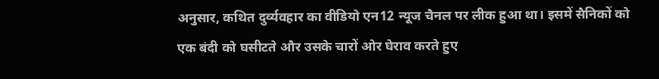अनुसार, कथित दुर्व्यवहार का वीडियो एन12 न्यूज चैनल पर लीक हुआ था। इसमें सैनिकों को एक बंदी को घसीटते और उसके चारों ओर घेराव करते हुए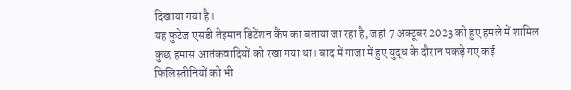दिखाया गया है।
यह फुटेज एसडी तेइमान डिटेंशन कैंप का बताया जा रहा है, जहां 7 अक्टूबर 2023 को हुए हमले में शामिल कुछ हमास आतंकवादियों को रखा गया था। बाद में गाजा में हुए युद्ध के दौरान पकड़े गए कई फिलिस्तीनियों को भी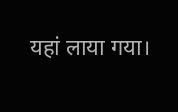यहां लाया गया।